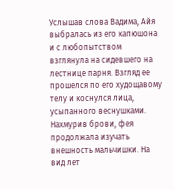Услышав слова Вадима, Айя выбралась из его капюшона и с любопытством взглянула на сидевшего на лестнице парня. Взгляд ее прошелся по его худощавому телу и коснулся лица, усыпанного веснушками. Нахмурив брови, фея продолжала изучать внешность мальчишки. На вид лет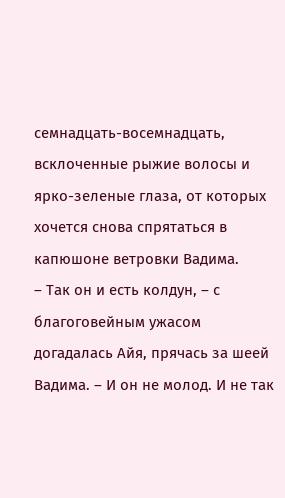семнадцать-восемнадцать, всклоченные рыжие волосы и ярко-зеленые глаза, от которых хочется снова спрятаться в капюшоне ветровки Вадима.
– Так он и есть колдун, – с благоговейным ужасом догадалась Айя, прячась за шеей Вадима. – И он не молод. И не так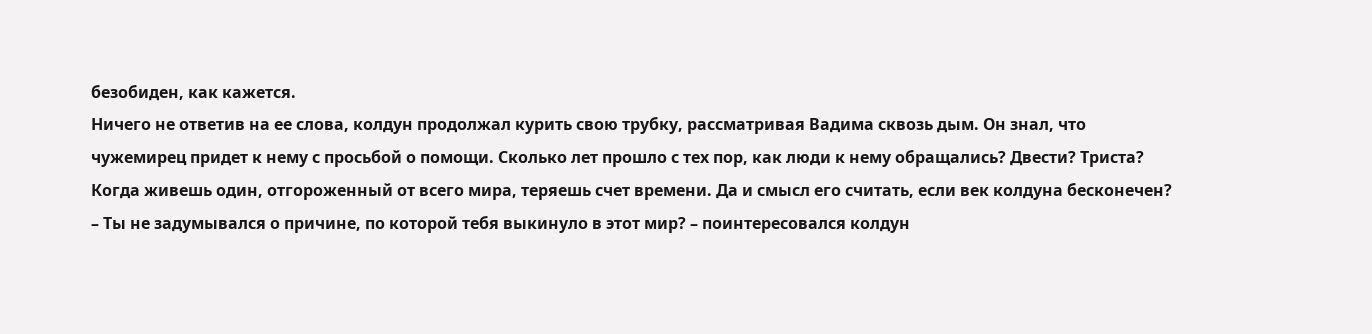безобиден, как кажется.
Ничего не ответив на ее слова, колдун продолжал курить свою трубку, рассматривая Вадима сквозь дым. Он знал, что чужемирец придет к нему с просьбой о помощи. Сколько лет прошло с тех пор, как люди к нему обращались? Двести? Триста? Когда живешь один, отгороженный от всего мира, теряешь счет времени. Да и смысл его считать, если век колдуна бесконечен?
– Ты не задумывался о причине, по которой тебя выкинуло в этот мир? – поинтересовался колдун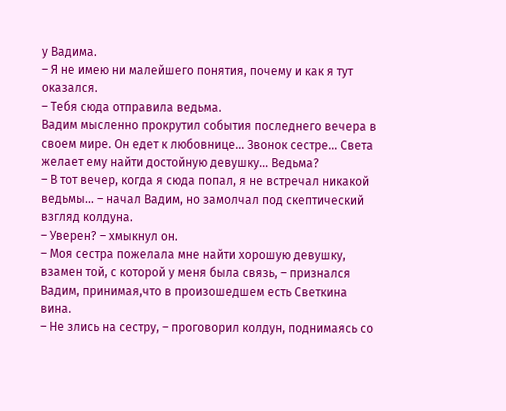у Вадима.
– Я не имею ни малейшего понятия, почему и как я тут оказался.
– Тебя сюда отправила ведьма.
Вадим мысленно прокрутил события последнего вечера в своем мире. Он едет к любовнице… Звонок сестре… Света желает ему найти достойную девушку… Ведьма?
– В тот вечер, когда я сюда попал, я не встречал никакой ведьмы… – начал Вадим, но замолчал под скептический взгляд колдуна.
– Уверен? – хмыкнул он.
– Моя сестра пожелала мне найти хорошую девушку, взамен той, с которой у меня была связь, – признался Вадим, принимая,что в произошедшем есть Светкина вина.
– Не злись на сестру, – проговорил колдун, поднимаясь со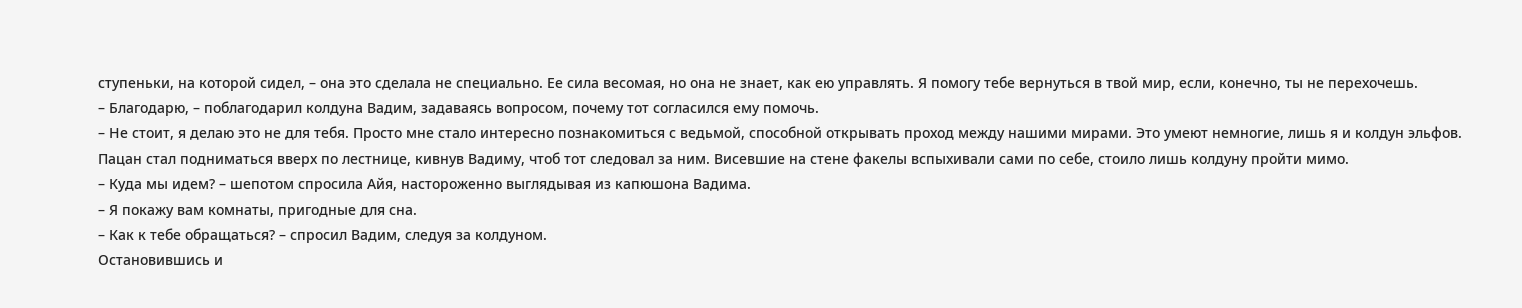ступеньки, на которой сидел, – она это сделала не специально. Ее сила весомая, но она не знает, как ею управлять. Я помогу тебе вернуться в твой мир, если, конечно, ты не перехочешь.
– Благодарю, – поблагодарил колдуна Вадим, задаваясь вопросом, почему тот согласился ему помочь.
– Не стоит, я делаю это не для тебя. Просто мне стало интересно познакомиться с ведьмой, способной открывать проход между нашими мирами. Это умеют немногие, лишь я и колдун эльфов.
Пацан стал подниматься вверх по лестнице, кивнув Вадиму, чтоб тот следовал за ним. Висевшие на стене факелы вспыхивали сами по себе, стоило лишь колдуну пройти мимо.
– Куда мы идем? – шепотом спросила Айя, настороженно выглядывая из капюшона Вадима.
– Я покажу вам комнаты, пригодные для сна.
– Как к тебе обращаться? – спросил Вадим, следуя за колдуном.
Остановившись и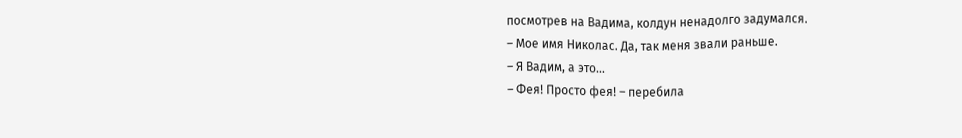посмотрев на Вадима, колдун ненадолго задумался.
– Мое имя Николас. Да, так меня звали раньше.
– Я Вадим, а это…
– Фея! Просто фея! – перебила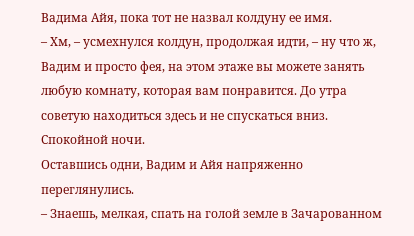Вадима Айя, пока тот не назвал колдуну ее имя.
– Хм, – усмехнулся колдун, продолжая идти, – ну что ж, Вадим и просто фея, на этом этаже вы можете занять любую комнату, которая вам понравится. До утра советую находиться здесь и не спускаться вниз. Спокойной ночи.
Оставшись одни, Вадим и Айя напряженно переглянулись.
– Знаешь, мелкая, спать на голой земле в Зачарованном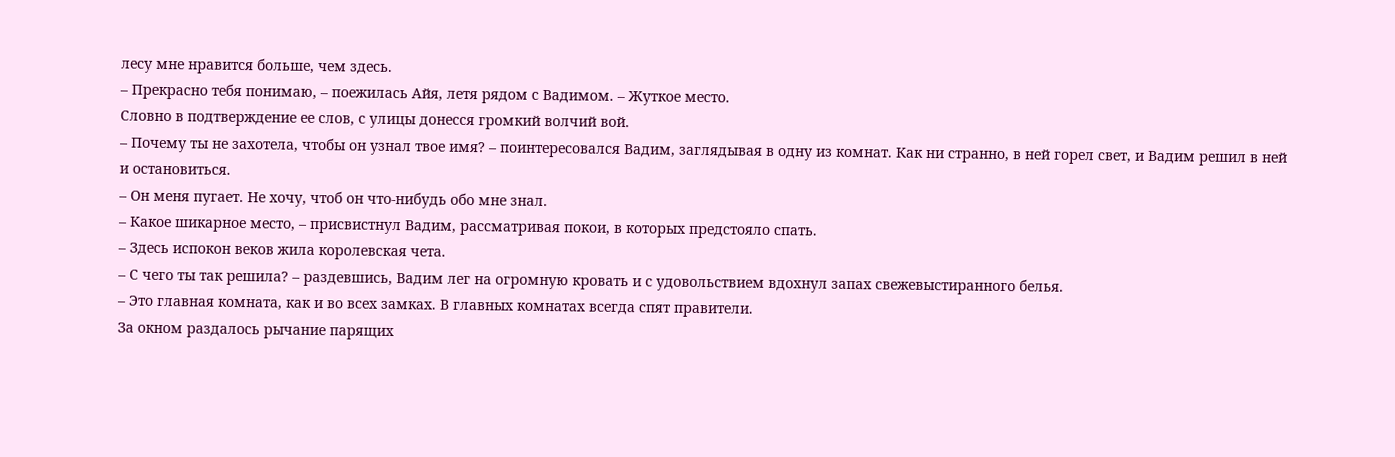лесу мне нравится больше, чем здесь.
– Прекрасно тебя понимаю, – поежилась Айя, летя рядом с Вадимом. – Жуткое место.
Словно в подтверждение ее слов, с улицы донесся громкий волчий вой.
– Почему ты не захотела, чтобы он узнал твое имя? – поинтересовался Вадим, заглядывая в одну из комнат. Как ни странно, в ней горел свет, и Вадим решил в ней и остановиться.
– Он меня пугает. Не хочу, чтоб он что-нибудь обо мне знал.
– Какое шикарное место, – присвистнул Вадим, рассматривая покои, в которых предстояло спать.
– Здесь испокон веков жила королевская чета.
– С чего ты так решила? – раздевшись, Вадим лег на огромную кровать и с удовольствием вдохнул запах свежевыстиранного белья.
– Это главная комната, как и во всех замках. В главных комнатах всегда спят правители.
За окном раздалось рычание парящих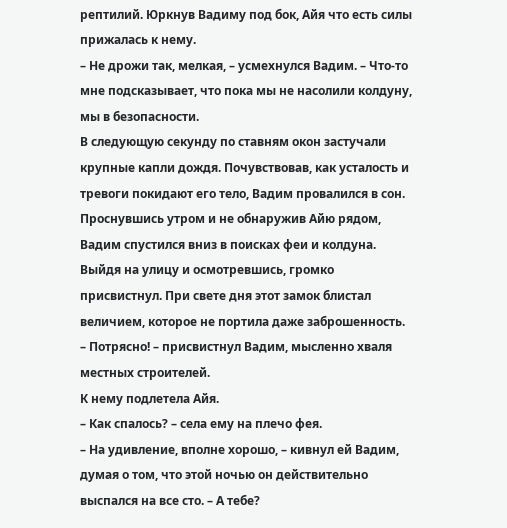рептилий. Юркнув Вадиму под бок, Айя что есть силы прижалась к нему.
– Не дрожи так, мелкая, – усмехнулся Вадим. – Что-то мне подсказывает, что пока мы не насолили колдуну, мы в безопасности.
В следующую секунду по ставням окон застучали крупные капли дождя. Почувствовав, как усталость и тревоги покидают его тело, Вадим провалился в сон.
Проснувшись утром и не обнаружив Айю рядом, Вадим спустился вниз в поисках феи и колдуна. Выйдя на улицу и осмотревшись, громко присвистнул. При свете дня этот замок блистал величием, которое не портила даже заброшенность.
– Потрясно! – присвистнул Вадим, мысленно хваля местных строителей.
К нему подлетела Айя.
– Как спалось? – села ему на плечо фея.
– На удивление, вполне хорошо, – кивнул ей Вадим, думая о том, что этой ночью он действительно выспался на все сто. – А тебе?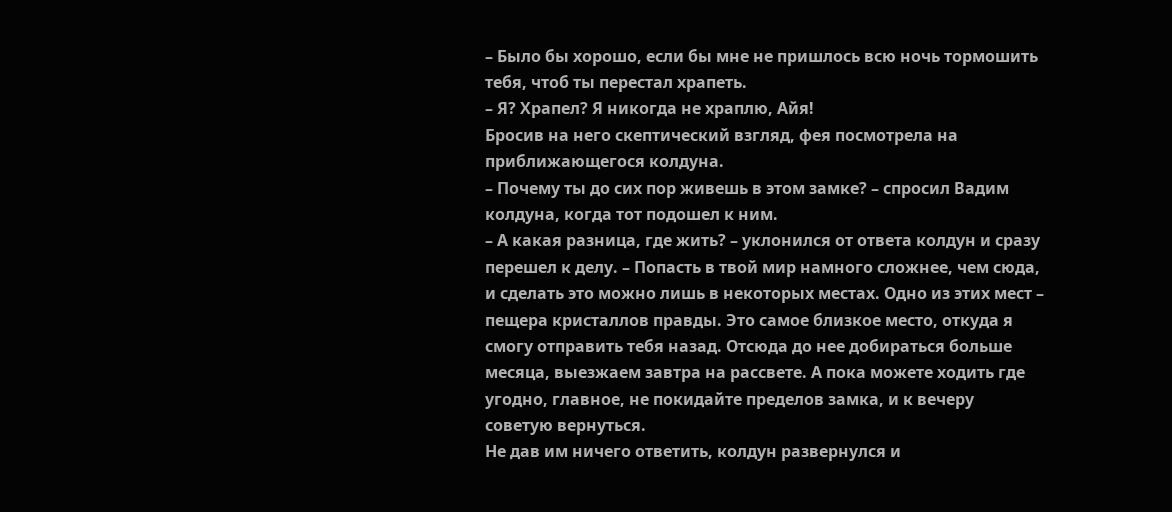– Было бы хорошо, если бы мне не пришлось всю ночь тормошить тебя, чтоб ты перестал храпеть.
– Я? Храпел? Я никогда не храплю, Айя!
Бросив на него скептический взгляд, фея посмотрела на приближающегося колдуна.
– Почему ты до сих пор живешь в этом замке? – спросил Вадим колдуна, когда тот подошел к ним.
– А какая разница, где жить? – уклонился от ответа колдун и сразу перешел к делу. – Попасть в твой мир намного сложнее, чем сюда, и сделать это можно лишь в некоторых местах. Одно из этих мест – пещера кристаллов правды. Это самое близкое место, откуда я смогу отправить тебя назад. Отсюда до нее добираться больше месяца, выезжаем завтра на рассвете. А пока можете ходить где угодно, главное, не покидайте пределов замка, и к вечеру советую вернуться.
Не дав им ничего ответить, колдун развернулся и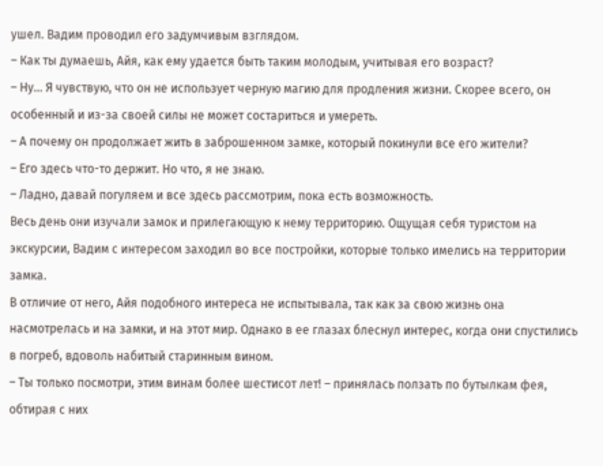ушел. Вадим проводил его задумчивым взглядом.
– Как ты думаешь, Айя, как ему удается быть таким молодым, учитывая его возраст?
– Ну… Я чувствую, что он не использует черную магию для продления жизни. Скорее всего, он особенный и из-за своей силы не может состариться и умереть.
– А почему он продолжает жить в заброшенном замке, который покинули все его жители?
– Его здесь что-то держит. Но что, я не знаю.
– Ладно, давай погуляем и все здесь рассмотрим, пока есть возможность.
Весь день они изучали замок и прилегающую к нему территорию. Ощущая себя туристом на экскурсии, Вадим с интересом заходил во все постройки, которые только имелись на территории замка.
В отличие от него, Айя подобного интереса не испытывала, так как за свою жизнь она насмотрелась и на замки, и на этот мир. Однако в ее глазах блеснул интерес, когда они спустились в погреб, вдоволь набитый старинным вином.
– Ты только посмотри, этим винам более шестисот лет! – принялась ползать по бутылкам фея, обтирая с них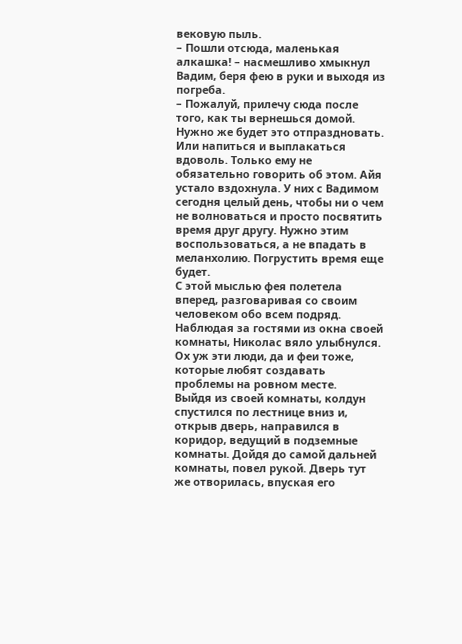вековую пыль.
– Пошли отсюда, маленькая алкашка! – насмешливо хмыкнул Вадим, беря фею в руки и выходя из погреба.
– Пожалуй, прилечу сюда после того, как ты вернешься домой. Нужно же будет это отпраздновать.
Или напиться и выплакаться вдоволь. Только ему не обязательно говорить об этом. Айя устало вздохнула. У них с Вадимом сегодня целый день, чтобы ни о чем не волноваться и просто посвятить время друг другу. Нужно этим воспользоваться, а не впадать в меланхолию. Погрустить время еще будет.
С этой мыслью фея полетела вперед, разговаривая со своим человеком обо всем подряд.
Наблюдая за гостями из окна своей комнаты, Николас вяло улыбнулся. Ох уж эти люди, да и феи тоже, которые любят создавать проблемы на ровном месте.
Выйдя из своей комнаты, колдун спустился по лестнице вниз и, открыв дверь, направился в коридор, ведущий в подземные комнаты. Дойдя до самой дальней комнаты, повел рукой. Дверь тут же отворилась, впуская его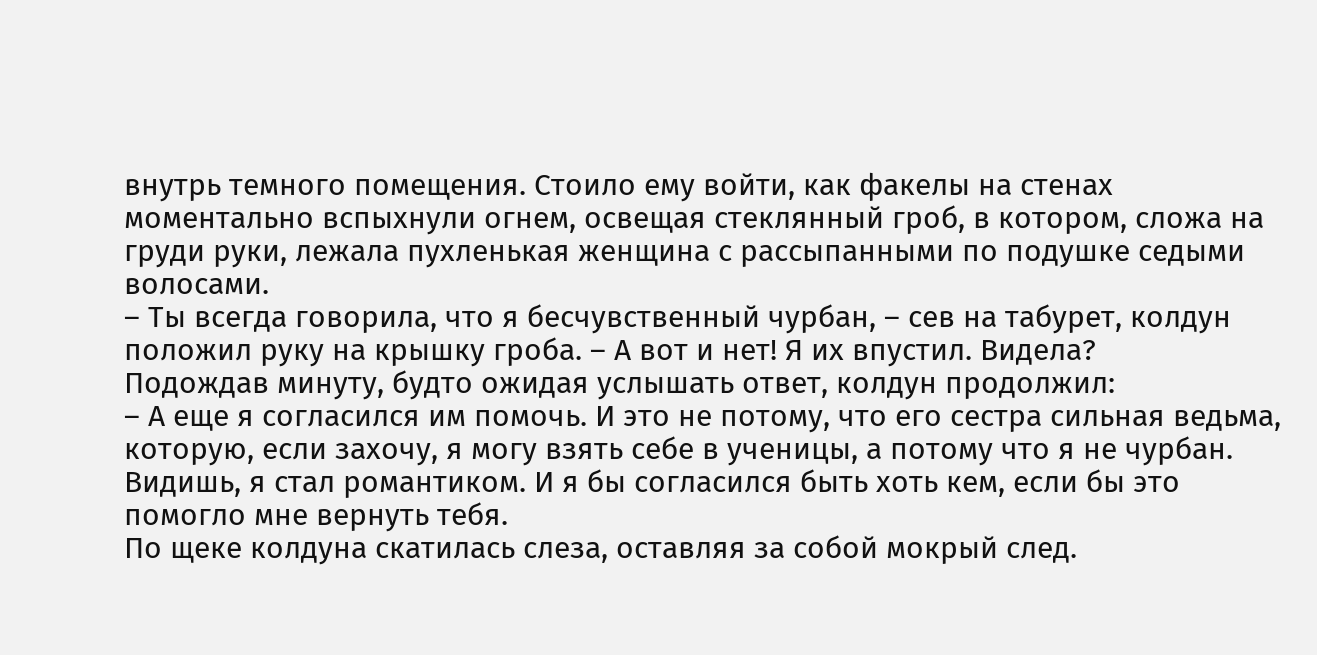внутрь темного помещения. Стоило ему войти, как факелы на стенах моментально вспыхнули огнем, освещая стеклянный гроб, в котором, сложа на груди руки, лежала пухленькая женщина с рассыпанными по подушке седыми волосами.
– Ты всегда говорила, что я бесчувственный чурбан, – сев на табурет, колдун положил руку на крышку гроба. – А вот и нет! Я их впустил. Видела?
Подождав минуту, будто ожидая услышать ответ, колдун продолжил:
– А еще я согласился им помочь. И это не потому, что его сестра сильная ведьма, которую, если захочу, я могу взять себе в ученицы, а потому что я не чурбан. Видишь, я стал романтиком. И я бы согласился быть хоть кем, если бы это помогло мне вернуть тебя.
По щеке колдуна скатилась слеза, оставляя за собой мокрый след.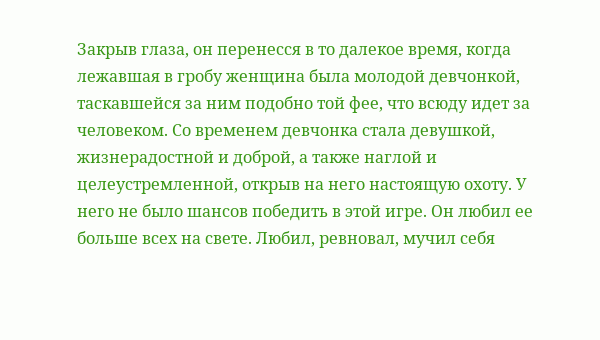Закрыв глаза, он перенесся в то далекое время, когда лежавшая в гробу женщина была молодой девчонкой, таскавшейся за ним подобно той фее, что всюду идет за человеком. Со временем девчонка стала девушкой, жизнерадостной и доброй, а также наглой и целеустремленной, открыв на него настоящую охоту. У него не было шансов победить в этой игре. Он любил ее больше всех на свете. Любил, ревновал, мучил себя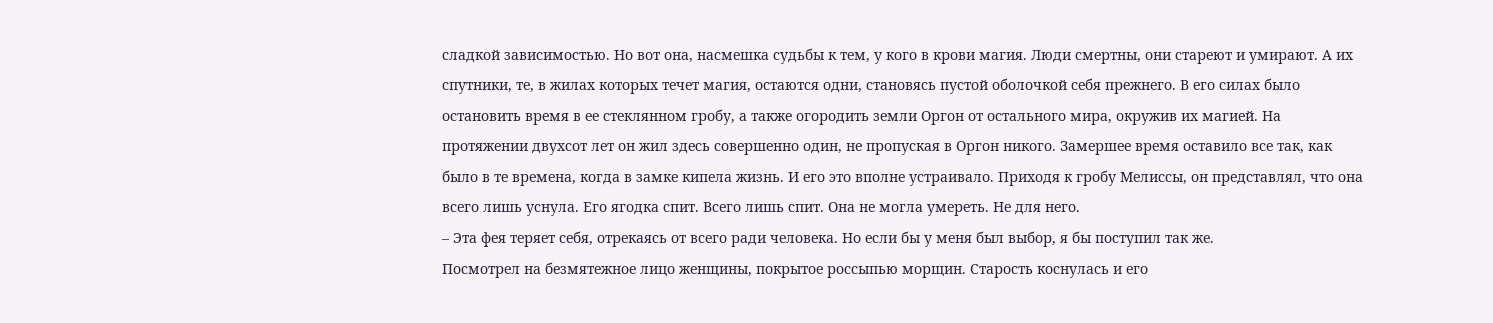сладкой зависимостью. Но вот она, насмешка судьбы к тем, у кого в крови магия. Люди смертны, они стареют и умирают. А их спутники, те, в жилах которых течет магия, остаются одни, становясь пустой оболочкой себя прежнего. В его силах было остановить время в ее стеклянном гробу, а также огородить земли Оргон от остального мира, окружив их магией. На протяжении двухсот лет он жил здесь совершенно один, не пропуская в Оргон никого. Замершее время оставило все так, как было в те времена, когда в замке кипела жизнь. И его это вполне устраивало. Приходя к гробу Мелиссы, он представлял, что она всего лишь уснула. Его ягодка спит. Всего лишь спит. Она не могла умереть. Не для него.
– Эта фея теряет себя, отрекаясь от всего ради человека. Но если бы у меня был выбор, я бы поступил так же.
Посмотрел на безмятежное лицо женщины, покрытое россыпью морщин. Старость коснулась и его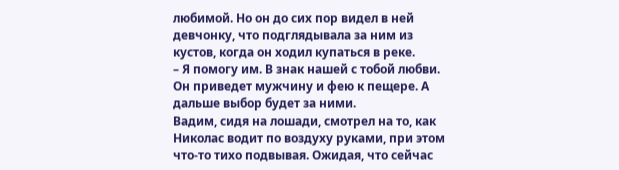любимой. Но он до сих пор видел в ней девчонку, что подглядывала за ним из кустов, когда он ходил купаться в реке.
– Я помогу им. В знак нашей с тобой любви.
Он приведет мужчину и фею к пещере. А дальше выбор будет за ними.
Вадим, сидя на лошади, смотрел на то, как Николас водит по воздуху руками, при этом что-то тихо подвывая. Ожидая, что сейчас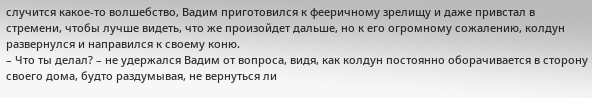случится какое-то волшебство, Вадим приготовился к фееричному зрелищу и даже привстал в стремени, чтобы лучше видеть, что же произойдет дальше, но к его огромному сожалению, колдун развернулся и направился к своему коню.
– Что ты делал? – не удержался Вадим от вопроса, видя, как колдун постоянно оборачивается в сторону своего дома, будто раздумывая, не вернуться ли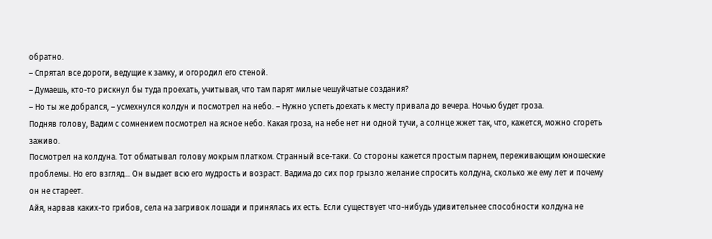обратно.
– Спрятал все дороги, ведущие к замку, и огородил его стеной.
– Думаешь, кто-то рискнул бы туда проехать, учитывая, что там парят милые чешуйчатые создания?
– Но ты же добрался, – усмехнулся колдун и посмотрел на небо. – Нужно успеть доехать к месту привала до вечера. Ночью будет гроза.
Подняв голову, Вадим с сомнением посмотрел на ясное небо. Какая гроза, на небе нет ни одной тучи, а солнце жжет так, что, кажется, можно сгореть заживо.
Посмотрел на колдуна. Тот обматывал голову мокрым платком. Странный все-таки. Со стороны кажется простым парнем, переживающим юношеские проблемы. Но его взгляд… Он выдает всю его мудрость и возраст. Вадима до сих пор грызло желание спросить колдуна, сколько же ему лет и почему он не стареет.
Айя, нарвав каких-то грибов, села на загривок лошади и принялась их есть. Если существует что-нибудь удивительнее способности колдуна не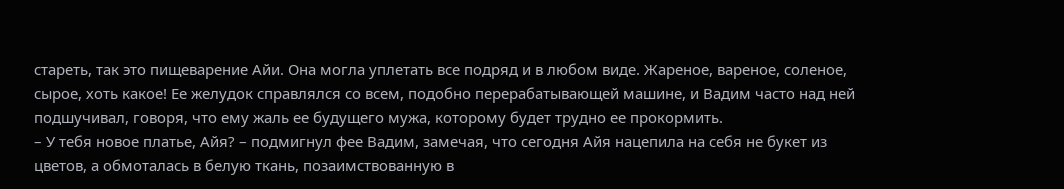стареть, так это пищеварение Айи. Она могла уплетать все подряд и в любом виде. Жареное, вареное, соленое, сырое, хоть какое! Ее желудок справлялся со всем, подобно перерабатывающей машине, и Вадим часто над ней подшучивал, говоря, что ему жаль ее будущего мужа, которому будет трудно ее прокормить.
– У тебя новое платье, Айя? – подмигнул фее Вадим, замечая, что сегодня Айя нацепила на себя не букет из цветов, а обмоталась в белую ткань, позаимствованную в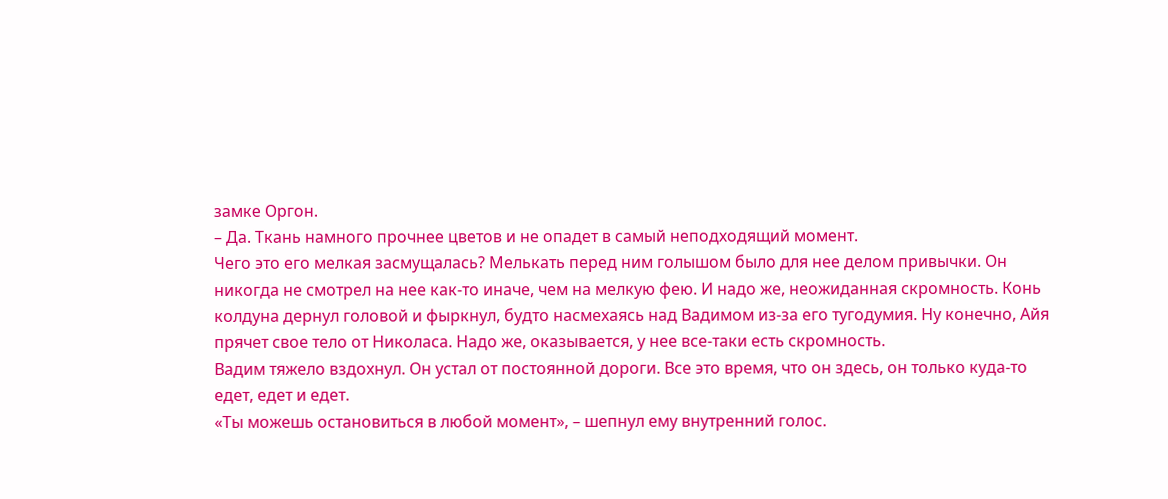замке Оргон.
– Да. Ткань намного прочнее цветов и не опадет в самый неподходящий момент.
Чего это его мелкая засмущалась? Мелькать перед ним голышом было для нее делом привычки. Он никогда не смотрел на нее как-то иначе, чем на мелкую фею. И надо же, неожиданная скромность. Конь колдуна дернул головой и фыркнул, будто насмехаясь над Вадимом из-за его тугодумия. Ну конечно, Айя прячет свое тело от Николаса. Надо же, оказывается, у нее все-таки есть скромность.
Вадим тяжело вздохнул. Он устал от постоянной дороги. Все это время, что он здесь, он только куда-то едет, едет и едет.
«Ты можешь остановиться в любой момент», – шепнул ему внутренний голос.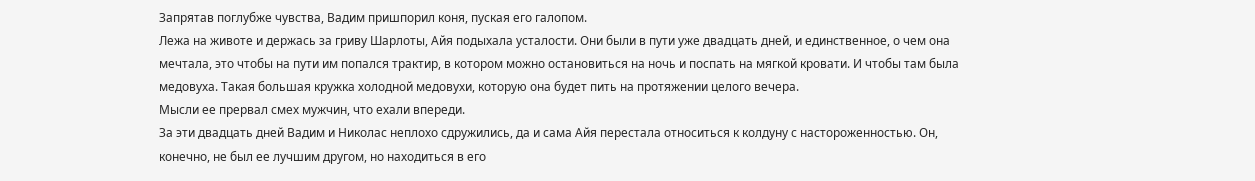Запрятав поглубже чувства, Вадим пришпорил коня, пуская его галопом.
Лежа на животе и держась за гриву Шарлоты, Айя подыхала усталости. Они были в пути уже двадцать дней, и единственное, о чем она мечтала, это чтобы на пути им попался трактир, в котором можно остановиться на ночь и поспать на мягкой кровати. И чтобы там была медовуха. Такая большая кружка холодной медовухи, которую она будет пить на протяжении целого вечера.
Мысли ее прервал смех мужчин, что ехали впереди.
За эти двадцать дней Вадим и Николас неплохо сдружились, да и сама Айя перестала относиться к колдуну с настороженностью. Он, конечно, не был ее лучшим другом, но находиться в его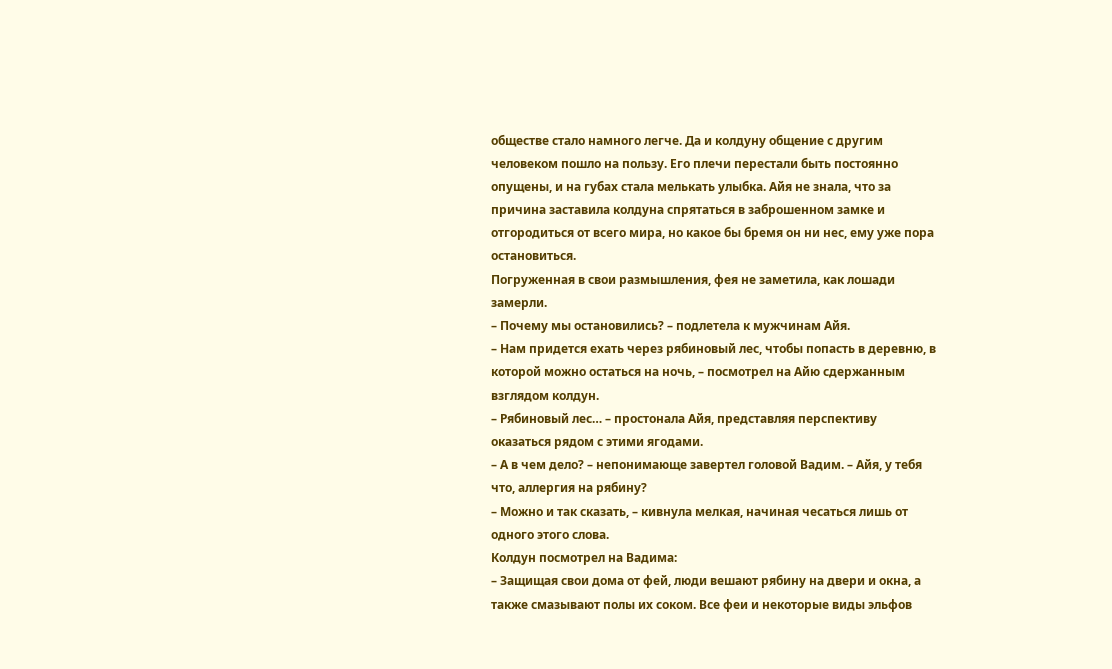обществе стало намного легче. Да и колдуну общение с другим человеком пошло на пользу. Его плечи перестали быть постоянно опущены, и на губах стала мелькать улыбка. Айя не знала, что за причина заставила колдуна спрятаться в заброшенном замке и отгородиться от всего мира, но какое бы бремя он ни нес, ему уже пора остановиться.
Погруженная в свои размышления, фея не заметила, как лошади замерли.
– Почему мы остановились? – подлетела к мужчинам Айя.
– Нам придется ехать через рябиновый лес, чтобы попасть в деревню, в которой можно остаться на ночь, – посмотрел на Айю сдержанным взглядом колдун.
– Рябиновый лес… – простонала Айя, представляя перспективу оказаться рядом с этими ягодами.
– А в чем дело? – непонимающе завертел головой Вадим. – Айя, у тебя что, аллергия на рябину?
– Можно и так сказать, – кивнула мелкая, начиная чесаться лишь от одного этого слова.
Колдун посмотрел на Вадима:
– Защищая свои дома от фей, люди вешают рябину на двери и окна, а также смазывают полы их соком. Все феи и некоторые виды эльфов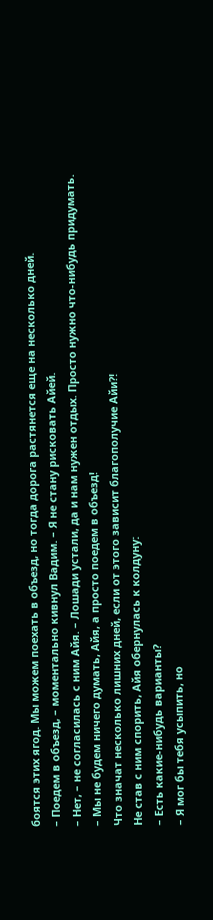боятся этих ягод. Мы можем поехать в объезд, но тогда дорога растянется еще на несколько дней.
– Поедем в объезд, – моментально кивнул Вадим. – Я не стану рисковать Айей.
– Нет, – не согласилась с ним Айя. – Лошади устали, да и нам нужен отдых. Просто нужно что-нибудь придумать.
– Мы не будем ничего думать, Айя, а просто поедем в объезд!
Что значат несколько лишних дней, если от этого зависит благополучие Айи?!
Не став с ним спорить, Айя обернулась к колдуну:
– Есть какие-нибудь варианты?
– Я мог бы тебя усыпить, но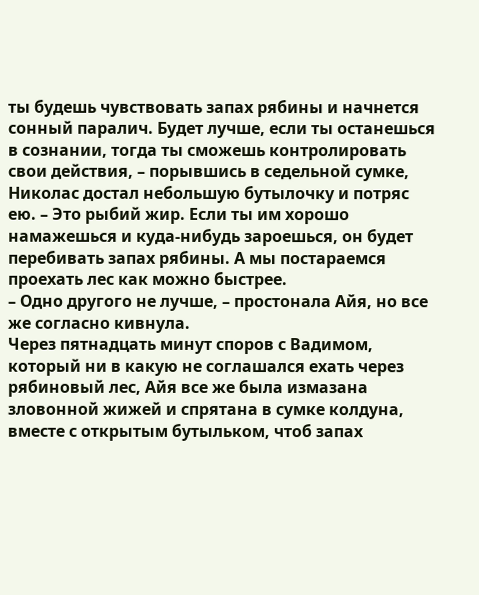ты будешь чувствовать запах рябины и начнется сонный паралич. Будет лучше, если ты останешься в сознании, тогда ты сможешь контролировать свои действия, – порывшись в седельной сумке, Николас достал небольшую бутылочку и потряс ею. – Это рыбий жир. Если ты им хорошо намажешься и куда-нибудь зароешься, он будет перебивать запах рябины. А мы постараемся проехать лес как можно быстрее.
– Одно другого не лучше, – простонала Айя, но все же согласно кивнула.
Через пятнадцать минут споров с Вадимом, который ни в какую не соглашался ехать через рябиновый лес, Айя все же была измазана зловонной жижей и спрятана в сумке колдуна, вместе с открытым бутыльком, чтоб запах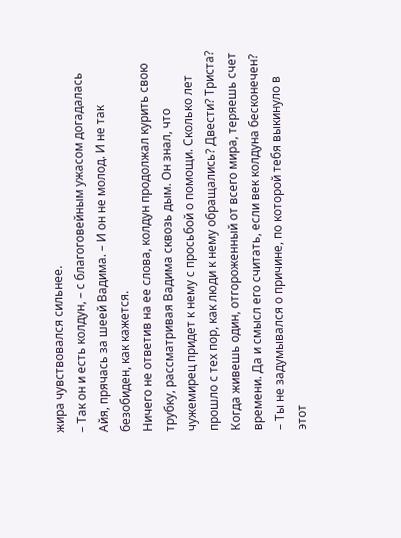жира чувствовался сильнее.
– Так он и есть колдун, – с благоговейным ужасом догадалась Айя, прячась за шеей Вадима. – И он не молод. И не так безобиден, как кажется.
Ничего не ответив на ее слова, колдун продолжал курить свою трубку, рассматривая Вадима сквозь дым. Он знал, что чужемирец придет к нему с просьбой о помощи. Сколько лет прошло с тех пор, как люди к нему обращались? Двести? Триста? Когда живешь один, отгороженный от всего мира, теряешь счет времени. Да и смысл его считать, если век колдуна бесконечен?
– Ты не задумывался о причине, по которой тебя выкинуло в этот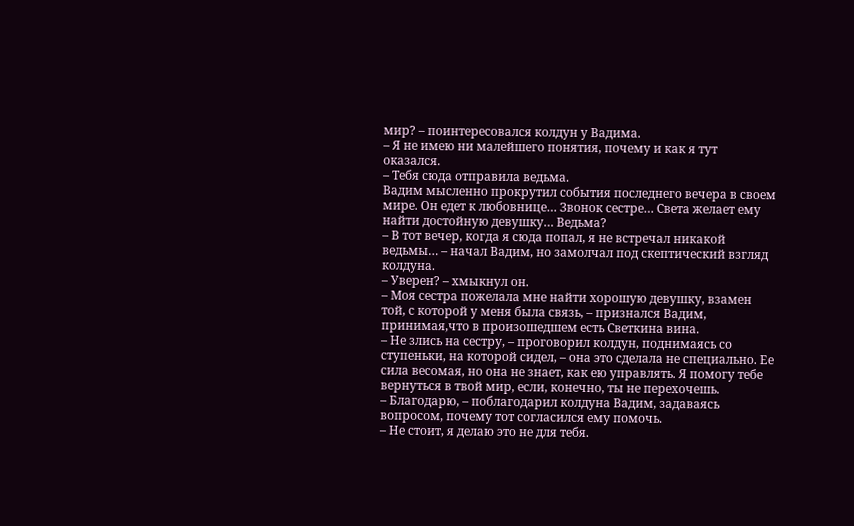мир? – поинтересовался колдун у Вадима.
– Я не имею ни малейшего понятия, почему и как я тут оказался.
– Тебя сюда отправила ведьма.
Вадим мысленно прокрутил события последнего вечера в своем мире. Он едет к любовнице… Звонок сестре… Света желает ему найти достойную девушку… Ведьма?
– В тот вечер, когда я сюда попал, я не встречал никакой ведьмы… – начал Вадим, но замолчал под скептический взгляд колдуна.
– Уверен? – хмыкнул он.
– Моя сестра пожелала мне найти хорошую девушку, взамен той, с которой у меня была связь, – признался Вадим, принимая,что в произошедшем есть Светкина вина.
– Не злись на сестру, – проговорил колдун, поднимаясь со ступеньки, на которой сидел, – она это сделала не специально. Ее сила весомая, но она не знает, как ею управлять. Я помогу тебе вернуться в твой мир, если, конечно, ты не перехочешь.
– Благодарю, – поблагодарил колдуна Вадим, задаваясь вопросом, почему тот согласился ему помочь.
– Не стоит, я делаю это не для тебя.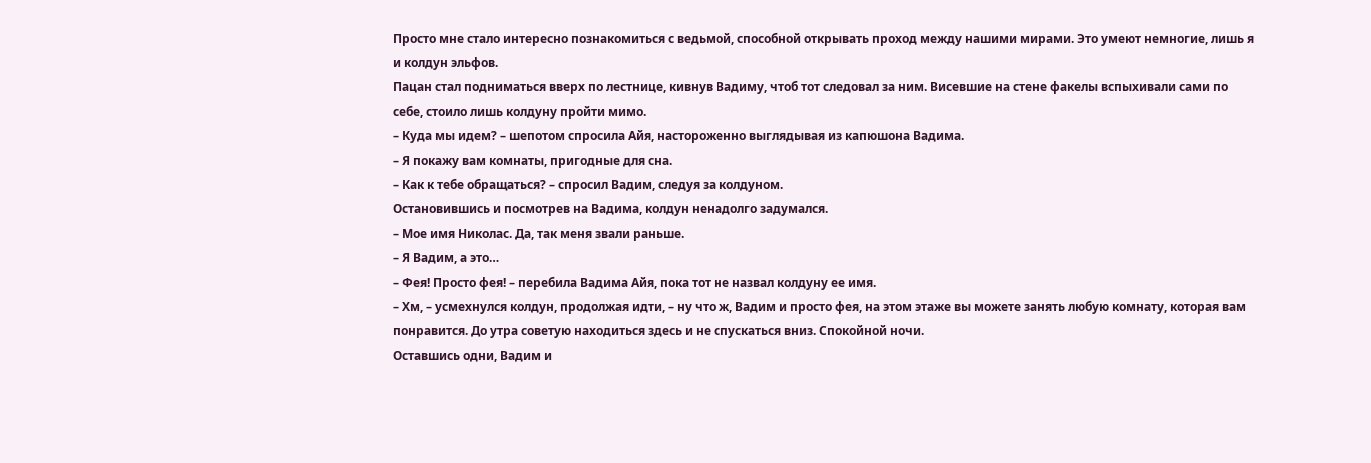Просто мне стало интересно познакомиться с ведьмой, способной открывать проход между нашими мирами. Это умеют немногие, лишь я и колдун эльфов.
Пацан стал подниматься вверх по лестнице, кивнув Вадиму, чтоб тот следовал за ним. Висевшие на стене факелы вспыхивали сами по себе, стоило лишь колдуну пройти мимо.
– Куда мы идем? – шепотом спросила Айя, настороженно выглядывая из капюшона Вадима.
– Я покажу вам комнаты, пригодные для сна.
– Как к тебе обращаться? – спросил Вадим, следуя за колдуном.
Остановившись и посмотрев на Вадима, колдун ненадолго задумался.
– Мое имя Николас. Да, так меня звали раньше.
– Я Вадим, а это…
– Фея! Просто фея! – перебила Вадима Айя, пока тот не назвал колдуну ее имя.
– Хм, – усмехнулся колдун, продолжая идти, – ну что ж, Вадим и просто фея, на этом этаже вы можете занять любую комнату, которая вам понравится. До утра советую находиться здесь и не спускаться вниз. Спокойной ночи.
Оставшись одни, Вадим и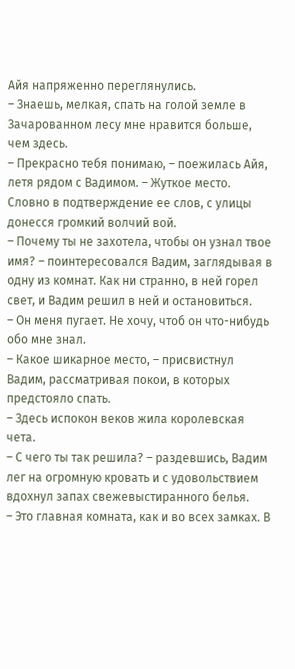Айя напряженно переглянулись.
– Знаешь, мелкая, спать на голой земле в Зачарованном лесу мне нравится больше, чем здесь.
– Прекрасно тебя понимаю, – поежилась Айя, летя рядом с Вадимом. – Жуткое место.
Словно в подтверждение ее слов, с улицы донесся громкий волчий вой.
– Почему ты не захотела, чтобы он узнал твое имя? – поинтересовался Вадим, заглядывая в одну из комнат. Как ни странно, в ней горел свет, и Вадим решил в ней и остановиться.
– Он меня пугает. Не хочу, чтоб он что-нибудь обо мне знал.
– Какое шикарное место, – присвистнул Вадим, рассматривая покои, в которых предстояло спать.
– Здесь испокон веков жила королевская чета.
– С чего ты так решила? – раздевшись, Вадим лег на огромную кровать и с удовольствием вдохнул запах свежевыстиранного белья.
– Это главная комната, как и во всех замках. В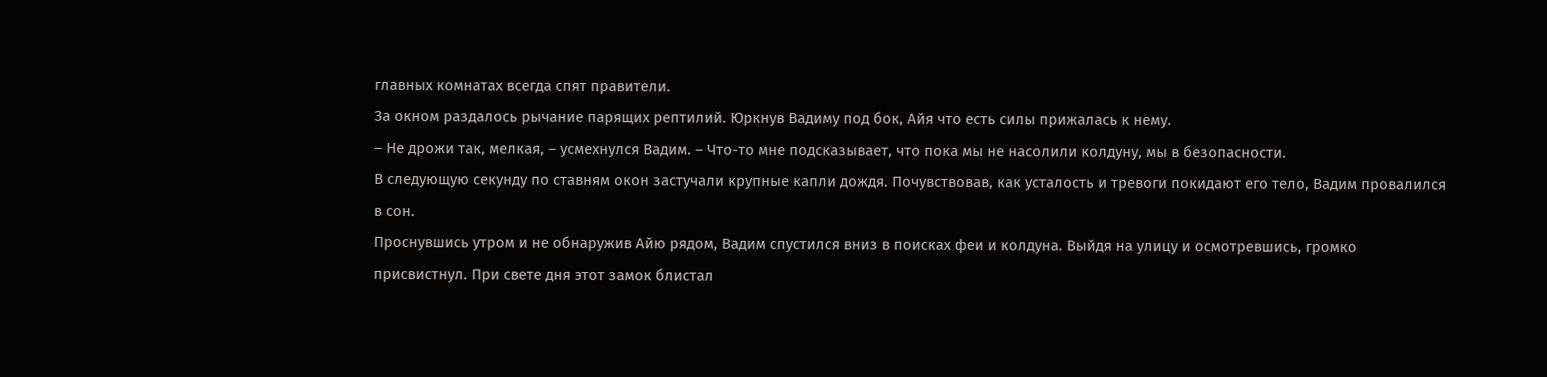главных комнатах всегда спят правители.
За окном раздалось рычание парящих рептилий. Юркнув Вадиму под бок, Айя что есть силы прижалась к нему.
– Не дрожи так, мелкая, – усмехнулся Вадим. – Что-то мне подсказывает, что пока мы не насолили колдуну, мы в безопасности.
В следующую секунду по ставням окон застучали крупные капли дождя. Почувствовав, как усталость и тревоги покидают его тело, Вадим провалился в сон.
Проснувшись утром и не обнаружив Айю рядом, Вадим спустился вниз в поисках феи и колдуна. Выйдя на улицу и осмотревшись, громко присвистнул. При свете дня этот замок блистал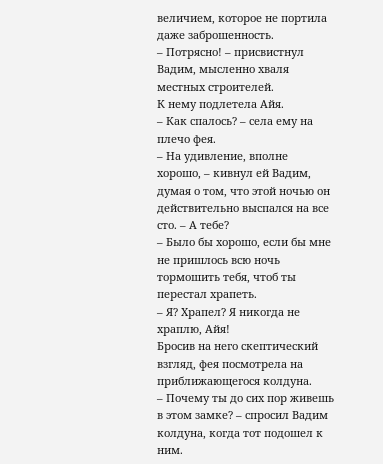величием, которое не портила даже заброшенность.
– Потрясно! – присвистнул Вадим, мысленно хваля местных строителей.
К нему подлетела Айя.
– Как спалось? – села ему на плечо фея.
– На удивление, вполне хорошо, – кивнул ей Вадим, думая о том, что этой ночью он действительно выспался на все сто. – А тебе?
– Было бы хорошо, если бы мне не пришлось всю ночь тормошить тебя, чтоб ты перестал храпеть.
– Я? Храпел? Я никогда не храплю, Айя!
Бросив на него скептический взгляд, фея посмотрела на приближающегося колдуна.
– Почему ты до сих пор живешь в этом замке? – спросил Вадим колдуна, когда тот подошел к ним.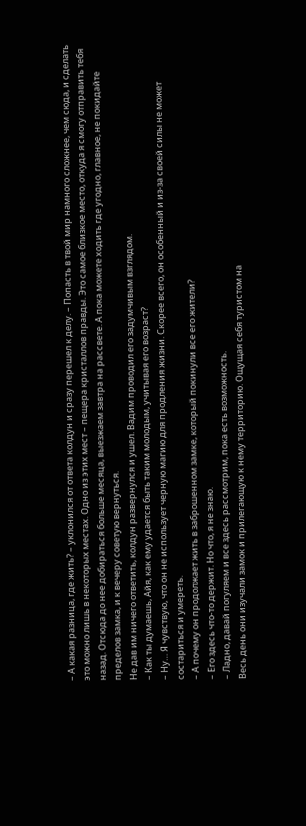– А какая разница, где жить? – уклонился от ответа колдун и сразу перешел к делу. – Попасть в твой мир намного сложнее, чем сюда, и сделать это можно лишь в некоторых местах. Одно из этих мест – пещера кристаллов правды. Это самое близкое место, откуда я смогу отправить тебя назад. Отсюда до нее добираться больше месяца, выезжаем завтра на рассвете. А пока можете ходить где угодно, главное, не покидайте пределов замка, и к вечеру советую вернуться.
Не дав им ничего ответить, колдун развернулся и ушел. Вадим проводил его задумчивым взглядом.
– Как ты думаешь, Айя, как ему удается быть таким молодым, учитывая его возраст?
– Ну… Я чувствую, что он не использует черную магию для продления жизни. Скорее всего, он особенный и из-за своей силы не может состариться и умереть.
– А почему он продолжает жить в заброшенном замке, который покинули все его жители?
– Его здесь что-то держит. Но что, я не знаю.
– Ладно, давай погуляем и все здесь рассмотрим, пока есть возможность.
Весь день они изучали замок и прилегающую к нему территорию. Ощущая себя туристом на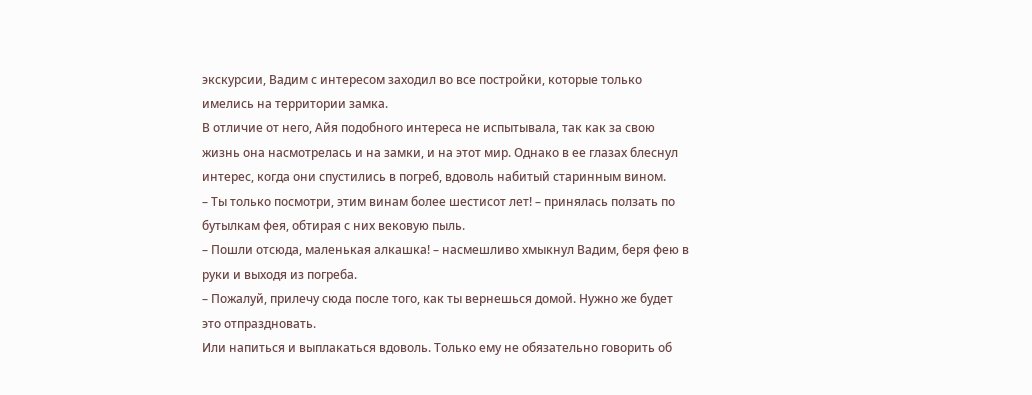экскурсии, Вадим с интересом заходил во все постройки, которые только имелись на территории замка.
В отличие от него, Айя подобного интереса не испытывала, так как за свою жизнь она насмотрелась и на замки, и на этот мир. Однако в ее глазах блеснул интерес, когда они спустились в погреб, вдоволь набитый старинным вином.
– Ты только посмотри, этим винам более шестисот лет! – принялась ползать по бутылкам фея, обтирая с них вековую пыль.
– Пошли отсюда, маленькая алкашка! – насмешливо хмыкнул Вадим, беря фею в руки и выходя из погреба.
– Пожалуй, прилечу сюда после того, как ты вернешься домой. Нужно же будет это отпраздновать.
Или напиться и выплакаться вдоволь. Только ему не обязательно говорить об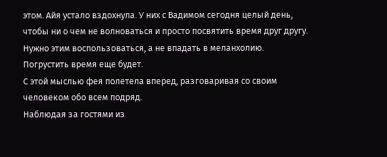этом. Айя устало вздохнула. У них с Вадимом сегодня целый день, чтобы ни о чем не волноваться и просто посвятить время друг другу. Нужно этим воспользоваться, а не впадать в меланхолию. Погрустить время еще будет.
С этой мыслью фея полетела вперед, разговаривая со своим человеком обо всем подряд.
Наблюдая за гостями из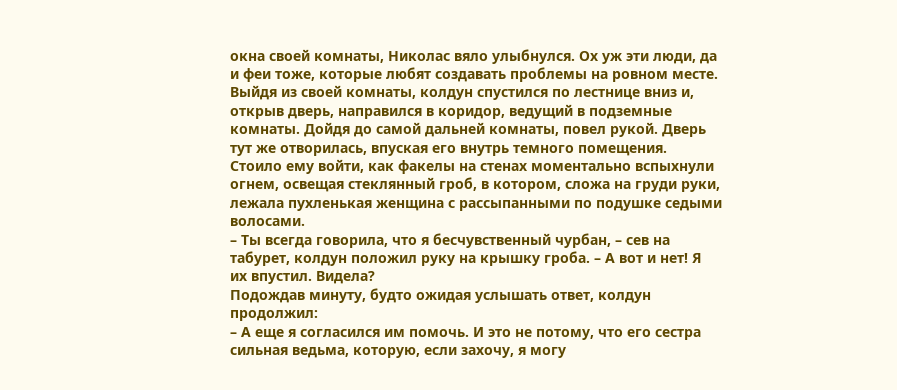окна своей комнаты, Николас вяло улыбнулся. Ох уж эти люди, да и феи тоже, которые любят создавать проблемы на ровном месте.
Выйдя из своей комнаты, колдун спустился по лестнице вниз и, открыв дверь, направился в коридор, ведущий в подземные комнаты. Дойдя до самой дальней комнаты, повел рукой. Дверь тут же отворилась, впуская его внутрь темного помещения. Стоило ему войти, как факелы на стенах моментально вспыхнули огнем, освещая стеклянный гроб, в котором, сложа на груди руки, лежала пухленькая женщина с рассыпанными по подушке седыми волосами.
– Ты всегда говорила, что я бесчувственный чурбан, – сев на табурет, колдун положил руку на крышку гроба. – А вот и нет! Я их впустил. Видела?
Подождав минуту, будто ожидая услышать ответ, колдун продолжил:
– А еще я согласился им помочь. И это не потому, что его сестра сильная ведьма, которую, если захочу, я могу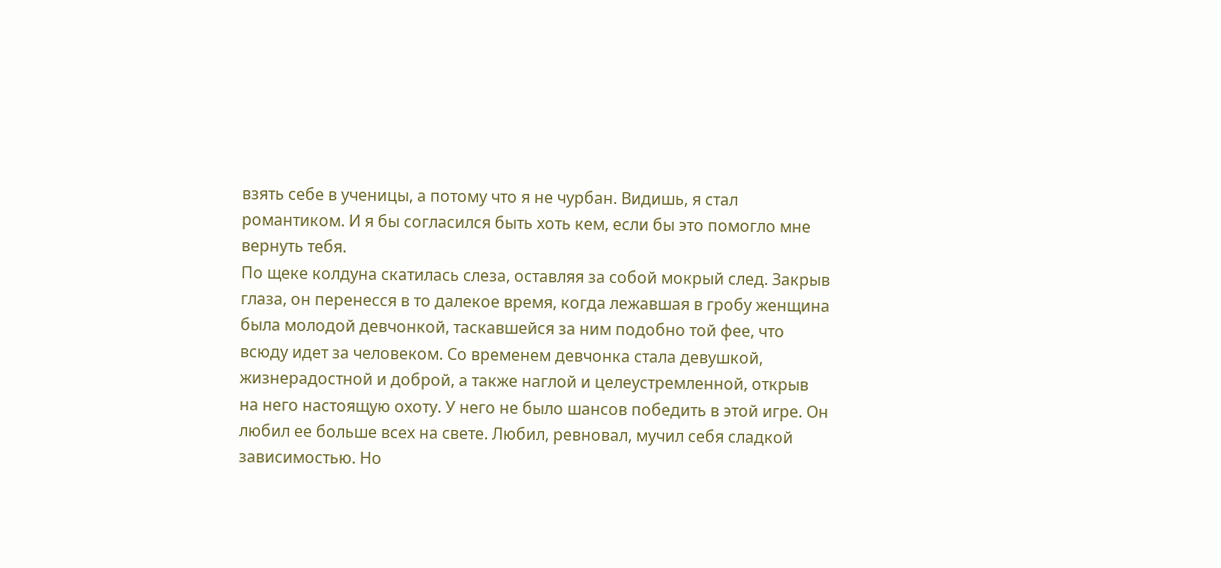взять себе в ученицы, а потому что я не чурбан. Видишь, я стал романтиком. И я бы согласился быть хоть кем, если бы это помогло мне вернуть тебя.
По щеке колдуна скатилась слеза, оставляя за собой мокрый след. Закрыв глаза, он перенесся в то далекое время, когда лежавшая в гробу женщина была молодой девчонкой, таскавшейся за ним подобно той фее, что всюду идет за человеком. Со временем девчонка стала девушкой, жизнерадостной и доброй, а также наглой и целеустремленной, открыв на него настоящую охоту. У него не было шансов победить в этой игре. Он любил ее больше всех на свете. Любил, ревновал, мучил себя сладкой зависимостью. Но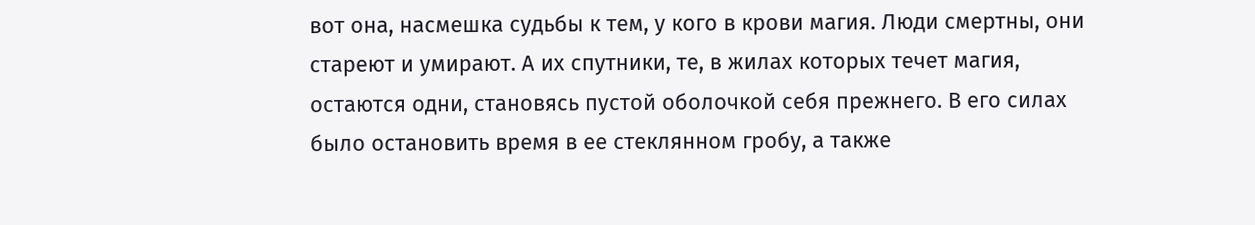вот она, насмешка судьбы к тем, у кого в крови магия. Люди смертны, они стареют и умирают. А их спутники, те, в жилах которых течет магия, остаются одни, становясь пустой оболочкой себя прежнего. В его силах было остановить время в ее стеклянном гробу, а также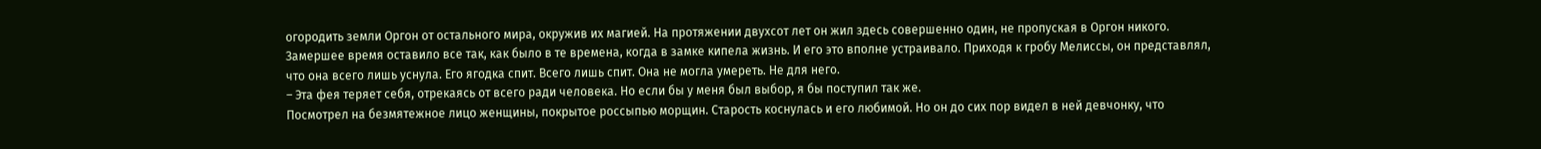огородить земли Оргон от остального мира, окружив их магией. На протяжении двухсот лет он жил здесь совершенно один, не пропуская в Оргон никого. Замершее время оставило все так, как было в те времена, когда в замке кипела жизнь. И его это вполне устраивало. Приходя к гробу Мелиссы, он представлял, что она всего лишь уснула. Его ягодка спит. Всего лишь спит. Она не могла умереть. Не для него.
– Эта фея теряет себя, отрекаясь от всего ради человека. Но если бы у меня был выбор, я бы поступил так же.
Посмотрел на безмятежное лицо женщины, покрытое россыпью морщин. Старость коснулась и его любимой. Но он до сих пор видел в ней девчонку, что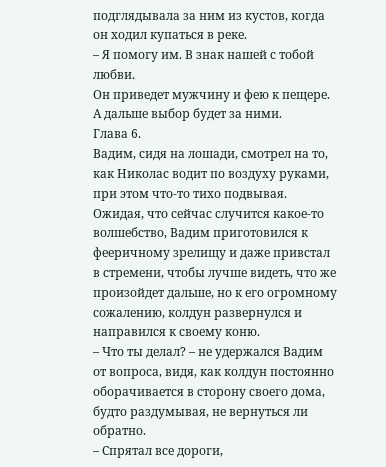подглядывала за ним из кустов, когда он ходил купаться в реке.
– Я помогу им. В знак нашей с тобой любви.
Он приведет мужчину и фею к пещере. А дальше выбор будет за ними.
Глава 6.
Вадим, сидя на лошади, смотрел на то, как Николас водит по воздуху руками, при этом что-то тихо подвывая. Ожидая, что сейчас случится какое-то волшебство, Вадим приготовился к фееричному зрелищу и даже привстал в стремени, чтобы лучше видеть, что же произойдет дальше, но к его огромному сожалению, колдун развернулся и направился к своему коню.
– Что ты делал? – не удержался Вадим от вопроса, видя, как колдун постоянно оборачивается в сторону своего дома, будто раздумывая, не вернуться ли обратно.
– Спрятал все дороги,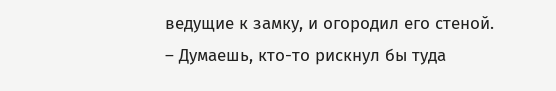ведущие к замку, и огородил его стеной.
– Думаешь, кто-то рискнул бы туда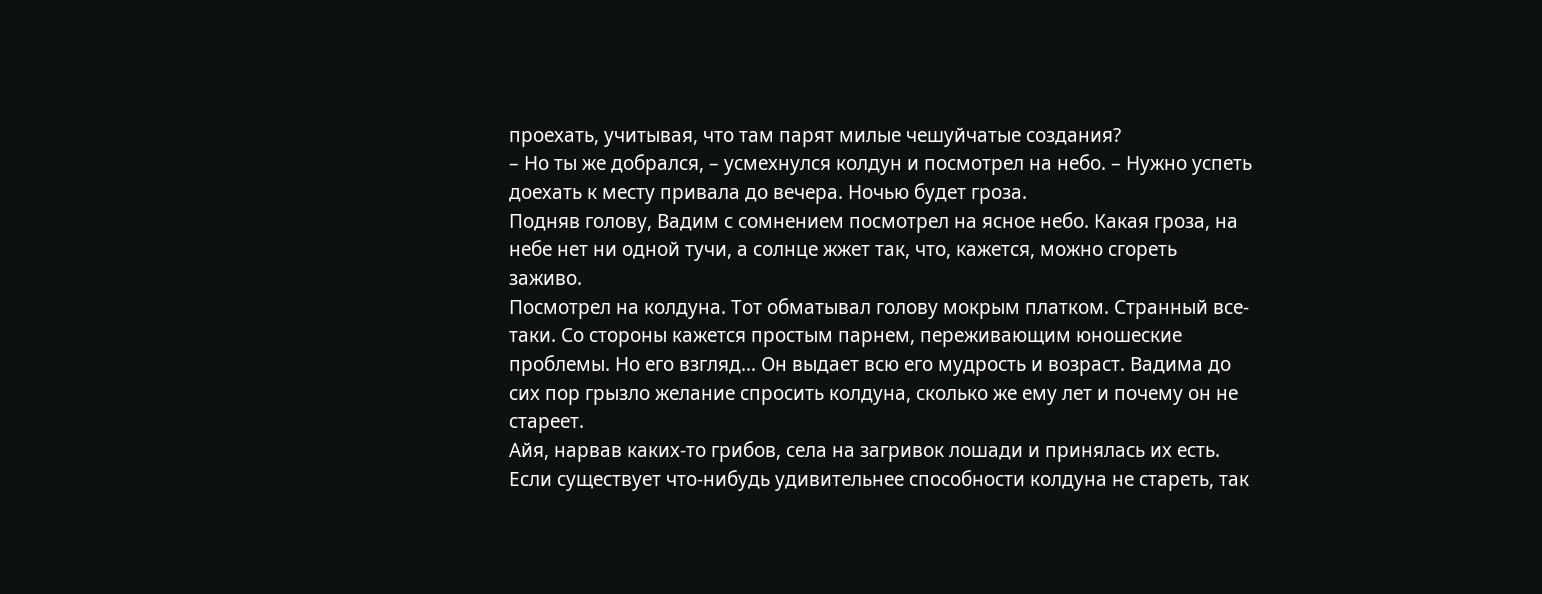проехать, учитывая, что там парят милые чешуйчатые создания?
– Но ты же добрался, – усмехнулся колдун и посмотрел на небо. – Нужно успеть доехать к месту привала до вечера. Ночью будет гроза.
Подняв голову, Вадим с сомнением посмотрел на ясное небо. Какая гроза, на небе нет ни одной тучи, а солнце жжет так, что, кажется, можно сгореть заживо.
Посмотрел на колдуна. Тот обматывал голову мокрым платком. Странный все-таки. Со стороны кажется простым парнем, переживающим юношеские проблемы. Но его взгляд… Он выдает всю его мудрость и возраст. Вадима до сих пор грызло желание спросить колдуна, сколько же ему лет и почему он не стареет.
Айя, нарвав каких-то грибов, села на загривок лошади и принялась их есть. Если существует что-нибудь удивительнее способности колдуна не стареть, так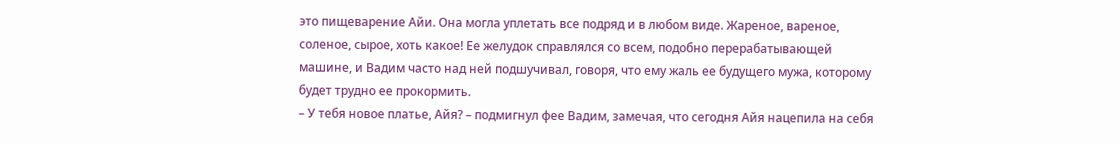это пищеварение Айи. Она могла уплетать все подряд и в любом виде. Жареное, вареное, соленое, сырое, хоть какое! Ее желудок справлялся со всем, подобно перерабатывающей машине, и Вадим часто над ней подшучивал, говоря, что ему жаль ее будущего мужа, которому будет трудно ее прокормить.
– У тебя новое платье, Айя? – подмигнул фее Вадим, замечая, что сегодня Айя нацепила на себя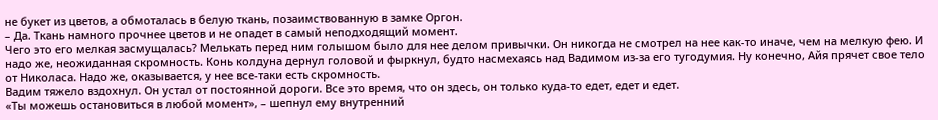не букет из цветов, а обмоталась в белую ткань, позаимствованную в замке Оргон.
– Да. Ткань намного прочнее цветов и не опадет в самый неподходящий момент.
Чего это его мелкая засмущалась? Мелькать перед ним голышом было для нее делом привычки. Он никогда не смотрел на нее как-то иначе, чем на мелкую фею. И надо же, неожиданная скромность. Конь колдуна дернул головой и фыркнул, будто насмехаясь над Вадимом из-за его тугодумия. Ну конечно, Айя прячет свое тело от Николаса. Надо же, оказывается, у нее все-таки есть скромность.
Вадим тяжело вздохнул. Он устал от постоянной дороги. Все это время, что он здесь, он только куда-то едет, едет и едет.
«Ты можешь остановиться в любой момент», – шепнул ему внутренний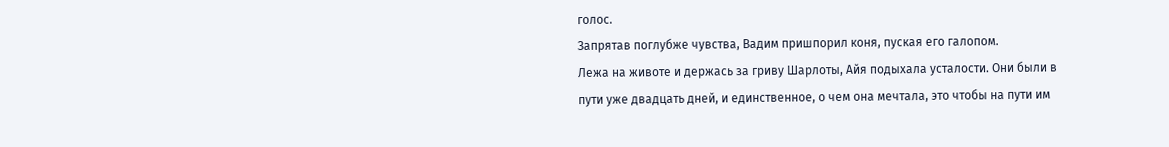голос.
Запрятав поглубже чувства, Вадим пришпорил коня, пуская его галопом.
Лежа на животе и держась за гриву Шарлоты, Айя подыхала усталости. Они были в пути уже двадцать дней, и единственное, о чем она мечтала, это чтобы на пути им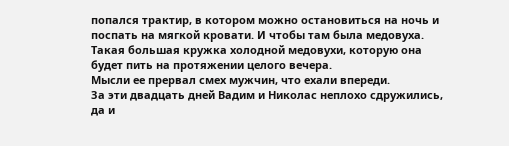попался трактир, в котором можно остановиться на ночь и поспать на мягкой кровати. И чтобы там была медовуха. Такая большая кружка холодной медовухи, которую она будет пить на протяжении целого вечера.
Мысли ее прервал смех мужчин, что ехали впереди.
За эти двадцать дней Вадим и Николас неплохо сдружились, да и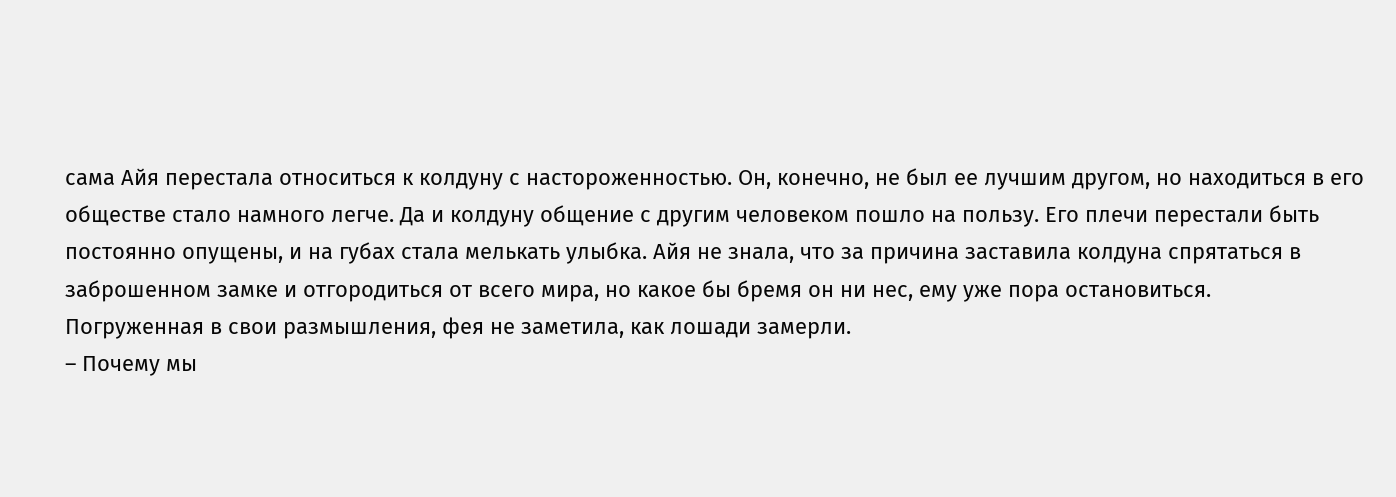сама Айя перестала относиться к колдуну с настороженностью. Он, конечно, не был ее лучшим другом, но находиться в его обществе стало намного легче. Да и колдуну общение с другим человеком пошло на пользу. Его плечи перестали быть постоянно опущены, и на губах стала мелькать улыбка. Айя не знала, что за причина заставила колдуна спрятаться в заброшенном замке и отгородиться от всего мира, но какое бы бремя он ни нес, ему уже пора остановиться.
Погруженная в свои размышления, фея не заметила, как лошади замерли.
– Почему мы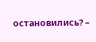остановились? –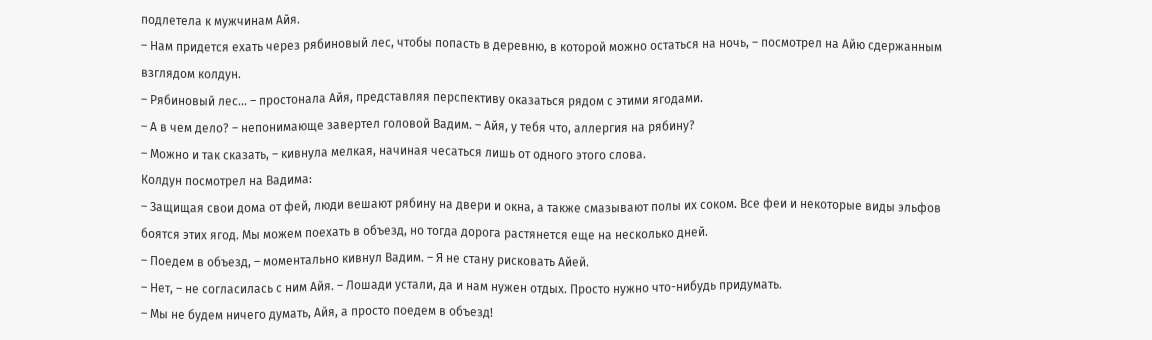подлетела к мужчинам Айя.
– Нам придется ехать через рябиновый лес, чтобы попасть в деревню, в которой можно остаться на ночь, – посмотрел на Айю сдержанным взглядом колдун.
– Рябиновый лес… – простонала Айя, представляя перспективу оказаться рядом с этими ягодами.
– А в чем дело? – непонимающе завертел головой Вадим. – Айя, у тебя что, аллергия на рябину?
– Можно и так сказать, – кивнула мелкая, начиная чесаться лишь от одного этого слова.
Колдун посмотрел на Вадима:
– Защищая свои дома от фей, люди вешают рябину на двери и окна, а также смазывают полы их соком. Все феи и некоторые виды эльфов боятся этих ягод. Мы можем поехать в объезд, но тогда дорога растянется еще на несколько дней.
– Поедем в объезд, – моментально кивнул Вадим. – Я не стану рисковать Айей.
– Нет, – не согласилась с ним Айя. – Лошади устали, да и нам нужен отдых. Просто нужно что-нибудь придумать.
– Мы не будем ничего думать, Айя, а просто поедем в объезд!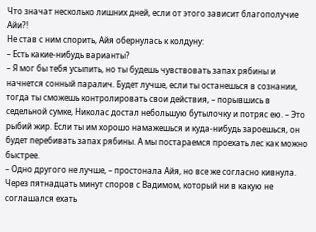Что значат несколько лишних дней, если от этого зависит благополучие Айи?!
Не став с ним спорить, Айя обернулась к колдуну:
– Есть какие-нибудь варианты?
– Я мог бы тебя усыпить, но ты будешь чувствовать запах рябины и начнется сонный паралич. Будет лучше, если ты останешься в сознании, тогда ты сможешь контролировать свои действия, – порывшись в седельной сумке, Николас достал небольшую бутылочку и потряс ею. – Это рыбий жир. Если ты им хорошо намажешься и куда-нибудь зароешься, он будет перебивать запах рябины. А мы постараемся проехать лес как можно быстрее.
– Одно другого не лучше, – простонала Айя, но все же согласно кивнула.
Через пятнадцать минут споров с Вадимом, который ни в какую не соглашался ехать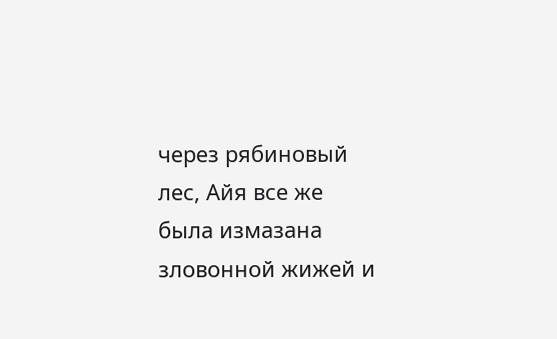через рябиновый лес, Айя все же была измазана зловонной жижей и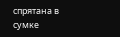спрятана в сумке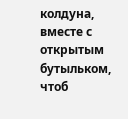колдуна, вместе с открытым бутыльком, чтоб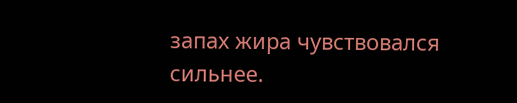запах жира чувствовался сильнее.